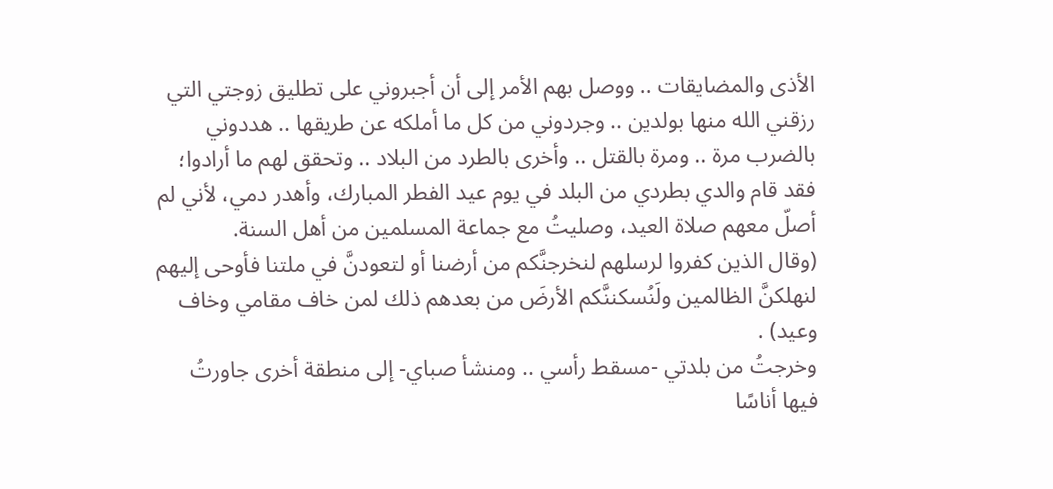الأذى والمضايقات .. ووصل بهم الأمر إلى أن أجبروني على تطليق زوجتي التي رزقني الله منها بولدين .. وجردوني من كل ما أملكه عن طريقها .. هددوني بالضرب مرة .. ومرة بالقتل .. وأخرى بالطرد من البلاد .. وتحقق لهم ما أرادوا؛ فقد قام والدي بطردي من البلد في يوم عيد الفطر المبارك، وأهدر دمي، لأني لم أصلّ معهم صلاة العيد، وصليتُ مع جماعة المسلمين من أهل السنة.
(وقال الذين كفروا لرسلهم لنخرجنَّكم من أرضنا أو لتعودنَّ في ملتنا فأوحى إليهم لنهلكنَّ الظالمين ولَنُسكننَّكم الأرضَ من بعدهم ذلك لمن خاف مقامي وخاف وعيد) .
وخرجتُ من بلدتي -مسقط رأسي .. ومنشأ صباي- إلى منطقة أخرى جاورتُ فيها أناسًا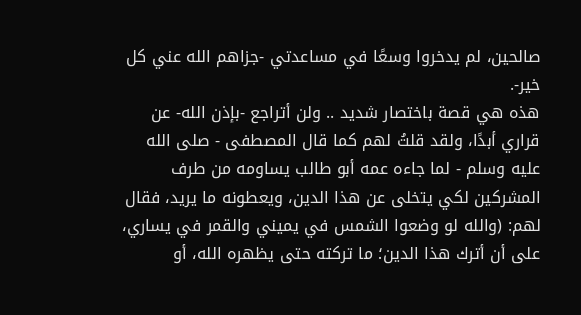صالحين، لم يدخروا وسعًا في مساعدتي -جزاهم الله عني كل خير-.
هذه هي قصة باختصار شديد .. ولن أتراجع -بإذن الله- عن قراري أبدًا، ولقد قلتُ لهم كما قال المصطفى - صلى الله عليه وسلم - لما جاءه عمه أبو طالب يساومه من طرف المشركين لكي يتخلى عن هذا الدين، ويعطونه ما يريد، فقال لهم: (والله لو وضعوا الشمس في يميني والقمر في يساري، على أن أترك هذا الدين؛ ما تركته حتى يظهره الله، أو